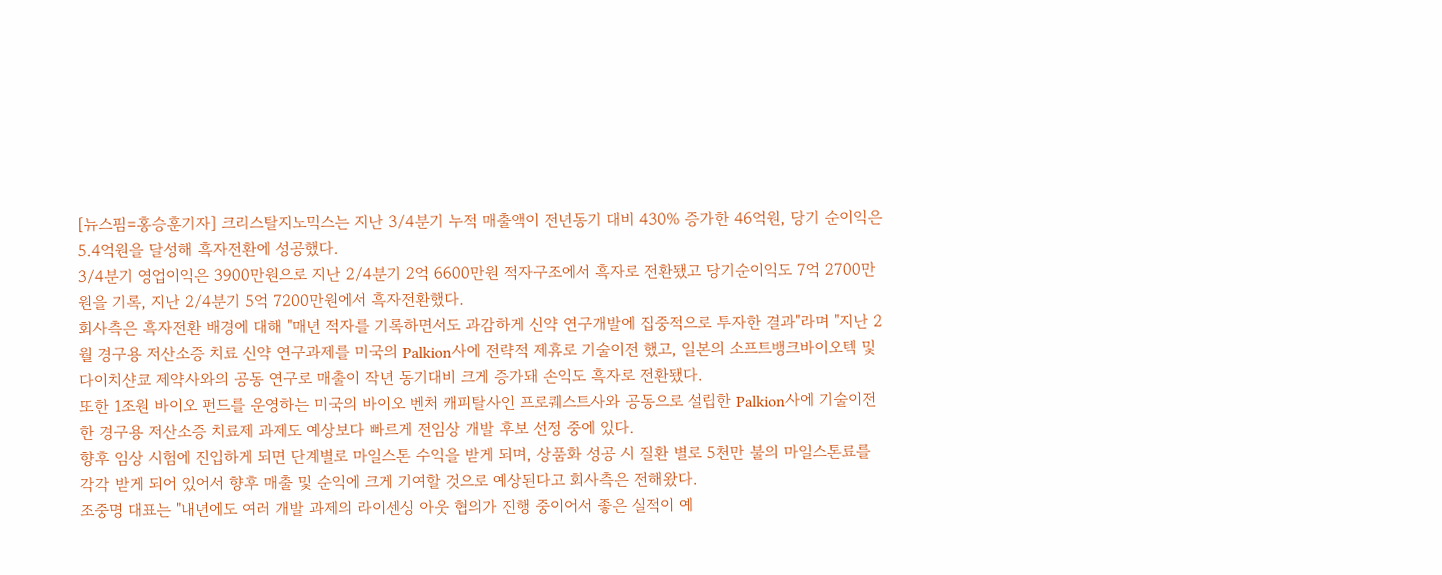[뉴스핌=홍승훈기자] 크리스탈지노믹스는 지난 3/4분기 누적 매출액이 전년동기 대비 430% 증가한 46억원, 당기 순이익은 5.4억원을 달성해 흑자전환에 성공했다.
3/4분기 영업이익은 3900만원으로 지난 2/4분기 2억 6600만원 적자구조에서 흑자로 전환됐고 당기순이익도 7억 2700만원을 기록, 지난 2/4분기 5억 7200만원에서 흑자전환했다.
회사측은 흑자전환 배경에 대해 "매년 적자를 기록하면서도 과감하게 신약 연구개발에 집중적으로 투자한 결과"라며 "지난 2월 경구용 저산소증 치료 신약 연구과제를 미국의 Palkion사에 전략적 제휴로 기술이전 했고, 일본의 소프트뱅크바이오텍 및 다이치샨쿄 제약사와의 공동 연구로 매출이 작년 동기대비 크게 증가돼 손익도 흑자로 전환됐다.
또한 1조원 바이오 펀드를 운영하는 미국의 바이오 벤처 캐피탈사인 프로퀘스트사와 공동으로 설립한 Palkion사에 기술이전한 경구용 저산소증 치료제 과제도 예상보다 빠르게 전임상 개발 후보 선정 중에 있다.
향후 임상 시험에 진입하게 되면 단계별로 마일스톤 수익을 받게 되며, 상품화 성공 시 질환 별로 5천만 불의 마일스톤료를 각각 받게 되어 있어서 향후 매출 및 순익에 크게 기여할 것으로 예상된다고 회사측은 전해왔다.
조중명 대표는 "내년에도 여러 개발 과제의 라이센싱 아웃 협의가 진행 중이어서 좋은 실적이 예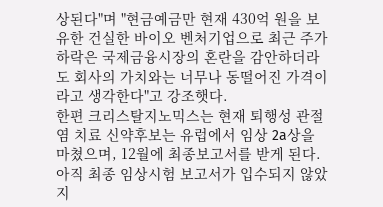상된다"며 "현금예금만 현재 430억 원을 보유한 건실한 바이오 벤처기업으로 최근 주가 하락은 국제금융시장의 혼란을 감안하더라도 회사의 가치와는 너무나 동떨어진 가격이라고 생각한다"고 강조햇다.
한편 크리스탈지노믹스는 현재 퇴행성 관절염 치료 신약후보는 유럽에서 임상 2a상을 마쳤으며, 12월에 최종보고서를 받게 된다. 아직 최종 임상시험 보고서가 입수되지 않았지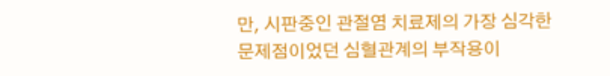만, 시판중인 관절염 치료제의 가장 심각한 문제점이었던 심혈관계의 부작용이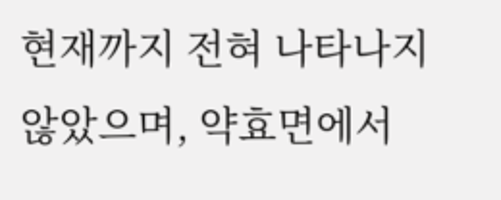현재까지 전혀 나타나지 않았으며, 약효면에서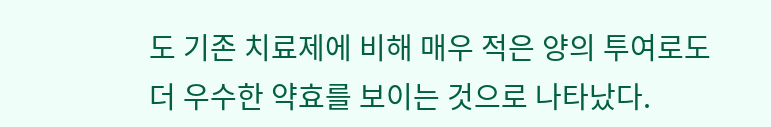도 기존 치료제에 비해 매우 적은 양의 투여로도 더 우수한 약효를 보이는 것으로 나타났다.